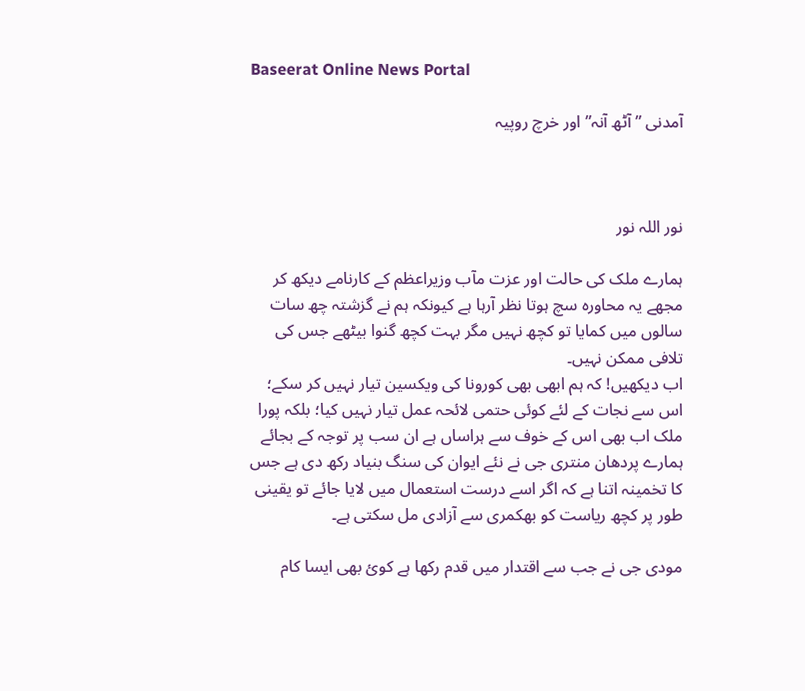Baseerat Online News Portal

آمدنی ” آٹھ آنہ” اور خرچ روپیہ



نور اللہ نور

ہمارے ملک کی حالت اور عزت مآب وزیراعظم کے کارنامے دیکھ کر مجھے یہ محاورہ سچ ہوتا نظر آرہا ہے کیونکہ ہم نے گزشتہ چھ سات سالوں میں کمایا تو کچھ نہیں مگر بہت کچھ گنوا بیٹھے جس کی تلافی ممکن نہیں۔
اب دیکھیں! کہ ہم ابھی بھی کورونا کی ویکسین تیار نہیں کر سکے؛ اس سے نجات کے لئے کوئی حتمی لائحہ عمل تیار نہیں کیا؛ بلکہ پورا ملک اب بھی اس کے خوف سے ہراساں ہے ان سب پر توجہ کے بجائے ہمارے پردھان منتری جی نے نئے ایوان کی سنگ بنیاد رکھ دی ہے جس کا تخمینہ اتنا ہے کہ اگر اسے درست استعمال میں لایا جائے تو یقینی طور پر کچھ ریاست کو بھکمری سے آزادی مل سکتی ہے۔

مودی جی نے جب سے اقتدار میں قدم رکھا ہے کوئ بھی ایسا کام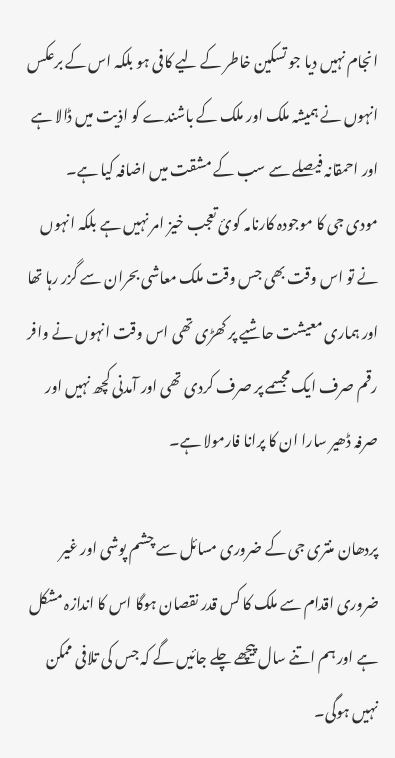انجام نہیں دیا جو تسکین خاطر کے لیے کافی ہو بلکہ اس کے برعکس انہوں نے ہمیشہ ملک اور ملک کے باشندے کو اذیت میں ڈالا ہے اور احمقانہ فیصلے سے سب کے مشقت میں اضافہ کیا ہے۔
مودی جی کا موجودہ کارنامہ کوئ تعجب خیز امر نہیں ہے بلکہ انہوں نے تو اس وقت بھی جس وقت ملک معاشی بحران سے گزر رہا تھا اور ہماری معیشت حاشیے پر کھڑی تھی اس وقت انہوں نے وافر رقم صرف ایک مجسمے پر صرف کردی تھی اور آمدنی کچھ نہیں اور صرفہ ڈھیر سارا ان کا پرانا فارمولا ہے۔

پردھان منتری جی کے ضروری مسائل سے چشم پوشی اور غیر ضروری اقدام سے ملک کا کس قدر نقصان ہوگا اس کا اندازہ مشکل ہے اور ہم اتنے سال پیچھے چلے جائیں گے کہ جس کی تلافی ممکن نہیں ہوگی۔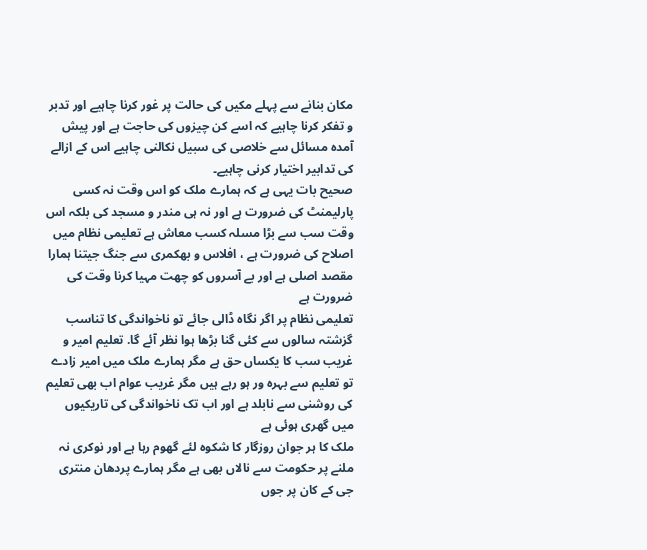مکان بنانے سے پہلے مکیں کی حالت پر غور کرنا چاہیے اور تدبر و تفکر کرنا چاہیے کہ اسے کن چیزوں کی حاجت ہے اور پیش آمدہ مسائل سے خلاصی کی سبیل نکالنی چاہیے اس کے ازالے کی تدابیر اختیار کرنی چاہیے۔
صحیح بات یہی ہے کہ ہمارے ملک کو اس وقت نہ کسی پارلیمنٹ کی ضرورت ہے اور نہ ہی مندر و مسجد کی بلکہ اس وقت سب سے بڑا مسلہ کسب معاش ہے تعلیمی نظام میں اصلاح کی ضرورت ہے ، افلاس و بھکمری سے جنگ جیتنا ہمارا مقصد اصلی ہے اور بے آسروں کو چھت مہیا کرنا وقت کی ضرورت ہے
تعلیمی نظام پر اگر نگاہ ڈالی جائے تو ناخواندگی کا تناسب گزشتہ سالوں سے کئی گنا بڑھا ہوا نظر آئے گا. تعلیم امیر و غریب سب کا یکساں حق ہے مگر ہمارے ملک میں امیر زادے تو تعلیم سے بہرہ ور ہو رہے ہیں مگر غریب عوام اب بھی تعلیم کی روشنی سے نابلد ہے اور اب تک ناخواندگی کی تاریکیوں میں گھری ہوئی ہے
ملک کا ہر جوان روزگار کا شکوہ لئے گھوم رہا ہے اور نوکری نہ ملنے پر حکومت سے نالاں بھی ہے مگر ہمارے پردھان منتری جی کے کان پر جوں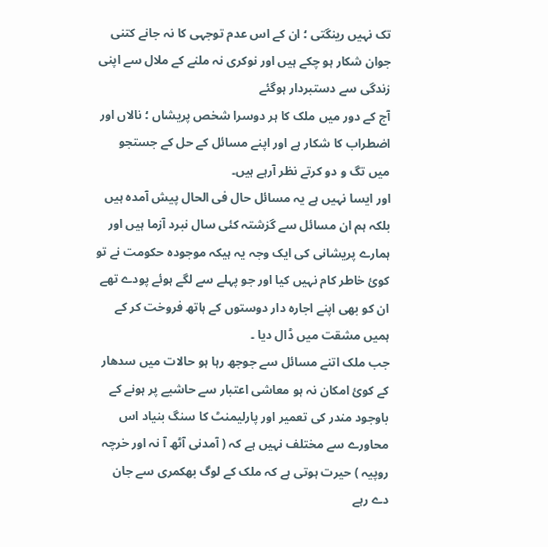تک نہیں رینگتی ؛ ان کے اس عدم توجہی کا نہ جانے کتنی جوان شکار ہو چکے ہیں اور نوکری نہ ملنے کے ملال سے اپنی زندگی سے دستبردار ہوگئے
آج کے دور میں ملک کا ہر دوسرا شخص پریشاں ؛ نالاں اور اضطراب کا شکار ہے اور اپنے مسائل کے حل کے جستجو میں تگ و دو کرتے نظر آرہے ہیں۔
اور ایسا نہیں ہے یہ مسائل حال فی الحال پیش آمدہ ہیں بلکہ ہم ان مسائل سے گزشتہ کئی سال نبرد آزما ہیں اور ہمارے پریشانی کی ایک وجہ یہ ہیکہ موجودہ حکومت نے تو کوئ خاطر کام نہیں کیا اور جو پہلے سے لگے ہوئے پودے تھے ان کو بھی اپنے اجارہ دار دوستوں کے ہاتھ فروخت کر کے ہمیں مشقت میں ڈال دیا ۔
جب ملک اتنے مسائل سے جوجھ رہا ہو حالات میں سدھار کے کوئ امکان نہ ہو معاشی اعتبار سے حاشیے پر ہونے کے باوجود مندر کی تعمیر اور پارلیمنٹ کا سنگ بنیاد اس محاورے سے مختلف نہیں ہے کہ ( آمدنی آٹھ آ نہ اور خرچہ روپیہ ) حیرت ہوتی ہے کہ ملک کے لوگ بھکمری سے جان دے رہے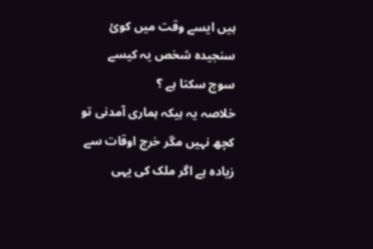ہیں ایسے وقت میں کوئ سنجیدہ شخص یہ کیسے سوچ سکتا ہے ؟
خلاصہ یہ ہیکہ ہماری آمدنی تو کچھ نہیں مگر خرچ اوقات سے زیادہ ہے اگر ملک کی یہی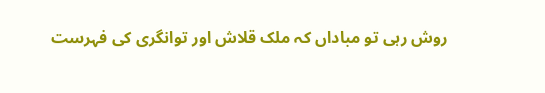روش رہی تو مباداں کہ ملک قلاش اور توانگری کی فہرست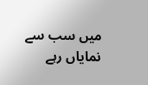میں سب سے نمایاں رہے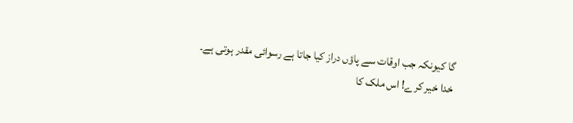گا کیونکہ جب اوقات سے پاؤں دراز کیا جاتا ہے رسوائی مقدر ہوتی ہے۔
خدا خیر کرے! اس ملک کا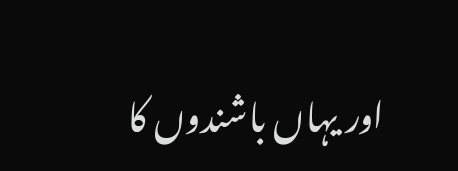اور یہاں باشندوں کا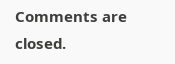Comments are closed.